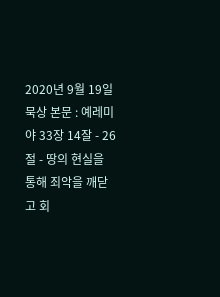2020년 9월 19일 묵상 본문 : 예레미야 33장 14잘 - 26절 - 땅의 현실을 통해 죄악을 깨닫고 회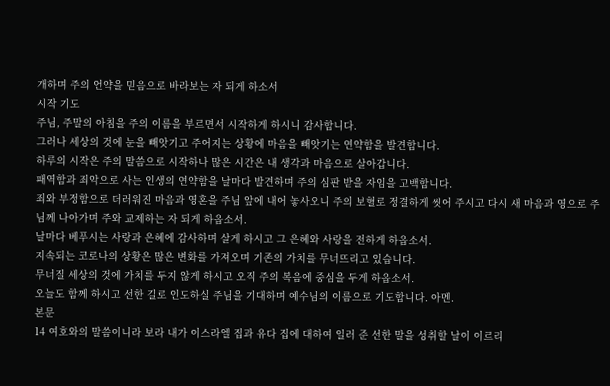개하며 주의 언약을 믿음으로 바라보는 자 되게 하소서
시작 기도
주님, 주말의 아침을 주의 이름을 부르면서 시작하게 하시니 감사합니다.
그러나 세상의 것에 눈을 빼앗기고 주어지는 상황에 마음을 빼앗기는 연약함을 발견합니다.
하루의 시작은 주의 말씀으로 시작하나 많은 시간은 내 생각과 마음으로 살아갑니다.
패역함과 죄악으로 사는 인생의 연약함을 날마다 발견하며 주의 심판 받을 자임을 고백합니다.
죄와 부정함으로 더러워진 마음과 영혼을 주님 앞에 내어 놓사오니 주의 보혈로 정결하게 씻어 주시고 다시 새 마음과 영으로 주님께 나아가며 주와 교제하는 자 되게 하옵소서.
날마다 베푸시는 사랑과 은혜에 감사하며 살게 하시고 그 은혜와 사랑을 전하게 하옵소서.
지속되는 코로나의 상황은 많은 변화를 가져오며 기존의 가치를 무너뜨리고 있습니다.
무너질 세상의 것에 가치를 두지 않게 하시고 오직 주의 복음에 중심을 두게 하옵소서.
오늘도 함께 하시고 선한 길로 인도하실 주님을 기대하며 예수님의 이름으로 기도합니다. 아멘.
본문
14 여호와의 말씀이니라 보라 내가 이스라엘 집과 유다 집에 대하여 일러 준 선한 말을 성취할 날이 이르리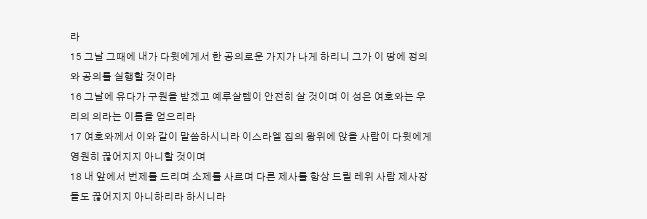라
15 그날 그때에 내가 다윗에게서 한 공의로운 가지가 나게 하리니 그가 이 땅에 정의와 공의를 실행할 것이라
16 그날에 유다가 구원을 받겠고 예루살렘이 안전히 살 것이며 이 성은 여호와는 우리의 의라는 이름을 얻으리라
17 여호와께서 이와 같이 말씀하시니라 이스라엘 집의 왕위에 앉을 사람이 다윗에게 영원히 끊어지지 아니할 것이며
18 내 앞에서 번제를 드리며 소제를 사르며 다른 제사를 항상 드릴 레위 사람 제사장들도 끊어지지 아니하리라 하시니라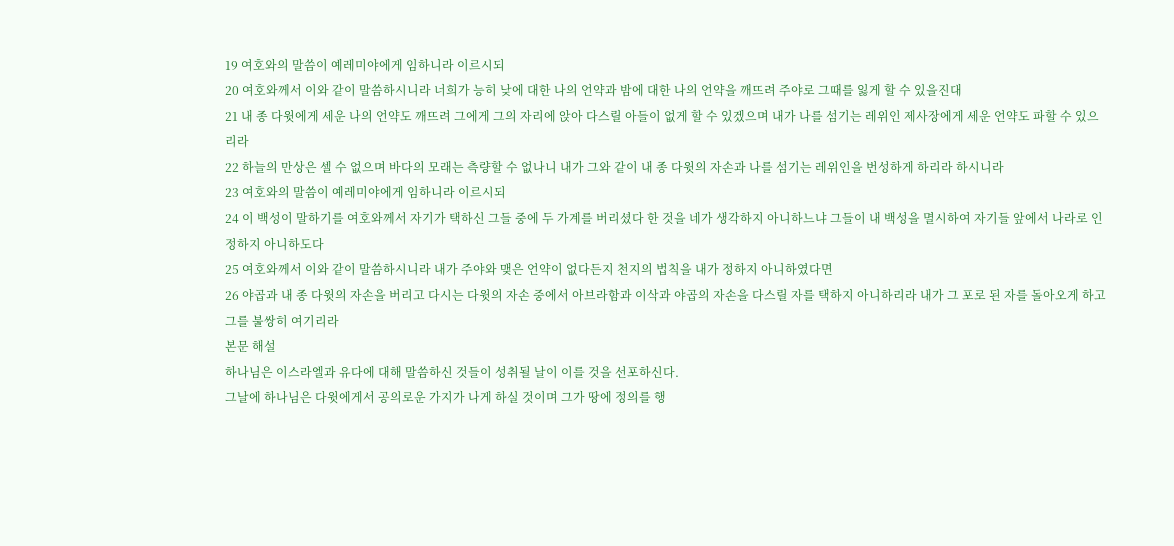19 여호와의 말씀이 예레미야에게 임하니라 이르시되
20 여호와께서 이와 같이 말씀하시니라 너희가 능히 낮에 대한 나의 언약과 밤에 대한 나의 언약을 깨뜨려 주야로 그때를 잃게 할 수 있을진대
21 내 종 다윗에게 세운 나의 언약도 깨뜨려 그에게 그의 자리에 앉아 다스릴 아들이 없게 할 수 있겠으며 내가 나를 섬기는 레위인 제사장에게 세운 언약도 파할 수 있으리라
22 하늘의 만상은 셀 수 없으며 바다의 모래는 측량할 수 없나니 내가 그와 같이 내 종 다윗의 자손과 나를 섬기는 레위인을 번성하게 하리라 하시니라
23 여호와의 말씀이 예레미야에게 임하니라 이르시되
24 이 백성이 말하기를 여호와께서 자기가 택하신 그들 중에 두 가계를 버리셨다 한 것을 네가 생각하지 아니하느냐 그들이 내 백성을 멸시하여 자기들 앞에서 나라로 인정하지 아니하도다
25 여호와께서 이와 같이 말씀하시니라 내가 주야와 맺은 언약이 없다든지 천지의 법칙을 내가 정하지 아니하였다면
26 야곱과 내 종 다윗의 자손을 버리고 다시는 다윗의 자손 중에서 아브라함과 이삭과 야곱의 자손을 다스릴 자를 택하지 아니하리라 내가 그 포로 된 자를 돌아오게 하고 그를 불쌍히 여기리라
본문 해설
하나님은 이스라엘과 유다에 대해 말씀하신 것들이 성취될 날이 이를 것을 선포하신다.
그날에 하나님은 다윗에게서 공의로운 가지가 나게 하실 것이며 그가 땅에 정의를 행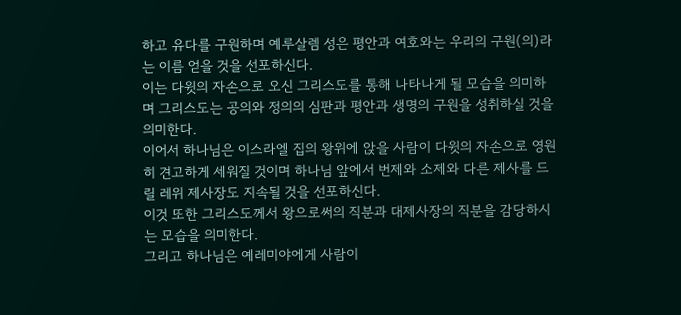하고 유다를 구원하며 예루살렘 성은 평안과 여호와는 우리의 구원(의)라는 이름 얻을 것을 선포하신다.
이는 다윗의 자손으로 오신 그리스도를 통해 나타나게 될 모습을 의미하며 그리스도는 공의와 정의의 심판과 평안과 생명의 구원을 성취하실 것을 의미한다.
이어서 하나님은 이스라엘 집의 왕위에 앉을 사람이 다윗의 자손으로 영원히 견고하게 세워질 것이며 하나님 앞에서 번제와 소제와 다른 제사를 드릴 레위 제사장도 지속될 것을 선포하신다.
이것 또한 그리스도께서 왕으로써의 직분과 대제사장의 직분을 감당하시는 모습을 의미한다.
그리고 하나님은 예레미야에게 사람이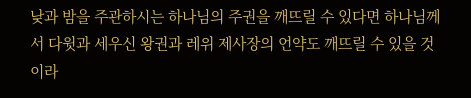낮과 밤을 주관하시는 하나님의 주권을 깨뜨릴 수 있다면 하나님께서 다윗과 세우신 왕권과 레위 제사장의 언약도 깨뜨릴 수 있을 것이라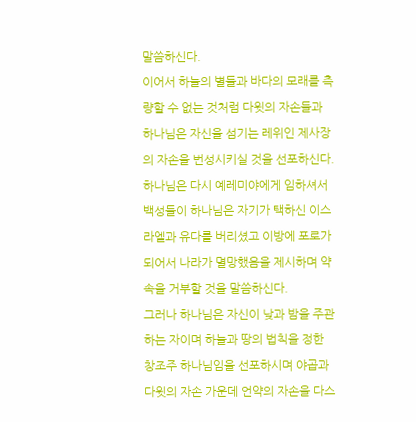말씀하신다.
이어서 하늘의 별들과 바다의 모래를 측량할 수 없는 것처럼 다윗의 자손들과 하나님은 자신을 섬기는 레위인 제사장의 자손을 번성시키실 것을 선포하신다.
하나님은 다시 예레미야에게 임하셔서 백성들이 하나님은 자기가 택하신 이스라엘과 유다를 버리셨고 이방에 포로가 되어서 나라가 멸망했음을 제시하며 약속을 거부할 것을 말씀하신다.
그러나 하나님은 자신이 낮과 밤을 주관하는 자이며 하늘과 땅의 법칙을 정한 창조주 하나님임을 선포하시며 야곱과 다윗의 자손 가운데 언약의 자손을 다스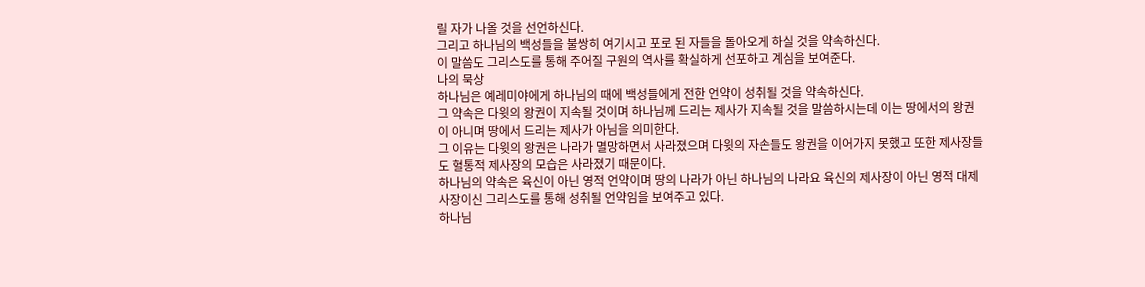릴 자가 나올 것을 선언하신다.
그리고 하나님의 백성들을 불쌍히 여기시고 포로 된 자들을 돌아오게 하실 것을 약속하신다.
이 말씀도 그리스도를 통해 주어질 구원의 역사를 확실하게 선포하고 계심을 보여준다.
나의 묵상
하나님은 예레미야에게 하나님의 때에 백성들에게 전한 언약이 성취될 것을 약속하신다.
그 약속은 다윗의 왕권이 지속될 것이며 하나님께 드리는 제사가 지속될 것을 말씀하시는데 이는 땅에서의 왕권이 아니며 땅에서 드리는 제사가 아님을 의미한다.
그 이유는 다윗의 왕권은 나라가 멸망하면서 사라졌으며 다윗의 자손들도 왕권을 이어가지 못했고 또한 제사장들도 혈통적 제사장의 모습은 사라졌기 때문이다.
하나님의 약속은 육신이 아닌 영적 언약이며 땅의 나라가 아닌 하나님의 나라요 육신의 제사장이 아닌 영적 대제사장이신 그리스도를 통해 성취될 언약임을 보여주고 있다.
하나님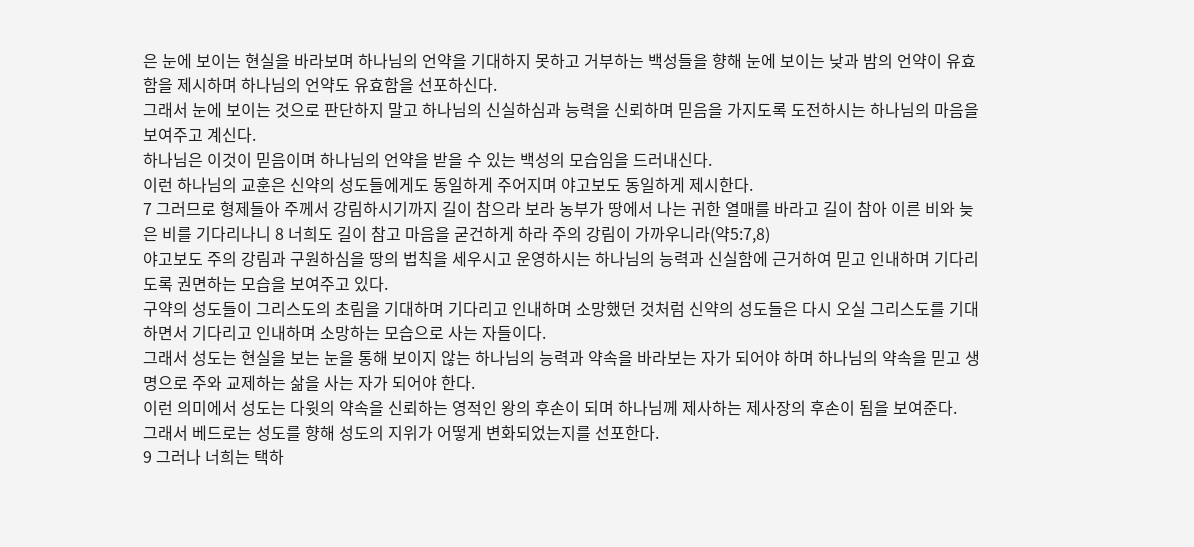은 눈에 보이는 현실을 바라보며 하나님의 언약을 기대하지 못하고 거부하는 백성들을 향해 눈에 보이는 낮과 밤의 언약이 유효함을 제시하며 하나님의 언약도 유효함을 선포하신다.
그래서 눈에 보이는 것으로 판단하지 말고 하나님의 신실하심과 능력을 신뢰하며 믿음을 가지도록 도전하시는 하나님의 마음을 보여주고 계신다.
하나님은 이것이 믿음이며 하나님의 언약을 받을 수 있는 백성의 모습임을 드러내신다.
이런 하나님의 교훈은 신약의 성도들에게도 동일하게 주어지며 야고보도 동일하게 제시한다.
7 그러므로 형제들아 주께서 강림하시기까지 길이 참으라 보라 농부가 땅에서 나는 귀한 열매를 바라고 길이 참아 이른 비와 늦은 비를 기다리나니 8 너희도 길이 참고 마음을 굳건하게 하라 주의 강림이 가까우니라(약5:7,8)
야고보도 주의 강림과 구원하심을 땅의 법칙을 세우시고 운영하시는 하나님의 능력과 신실함에 근거하여 믿고 인내하며 기다리도록 권면하는 모습을 보여주고 있다.
구약의 성도들이 그리스도의 초림을 기대하며 기다리고 인내하며 소망했던 것처럼 신약의 성도들은 다시 오실 그리스도를 기대하면서 기다리고 인내하며 소망하는 모습으로 사는 자들이다.
그래서 성도는 현실을 보는 눈을 통해 보이지 않는 하나님의 능력과 약속을 바라보는 자가 되어야 하며 하나님의 약속을 믿고 생명으로 주와 교제하는 삶을 사는 자가 되어야 한다.
이런 의미에서 성도는 다윗의 약속을 신뢰하는 영적인 왕의 후손이 되며 하나님께 제사하는 제사장의 후손이 됨을 보여준다.
그래서 베드로는 성도를 향해 성도의 지위가 어떻게 변화되었는지를 선포한다.
9 그러나 너희는 택하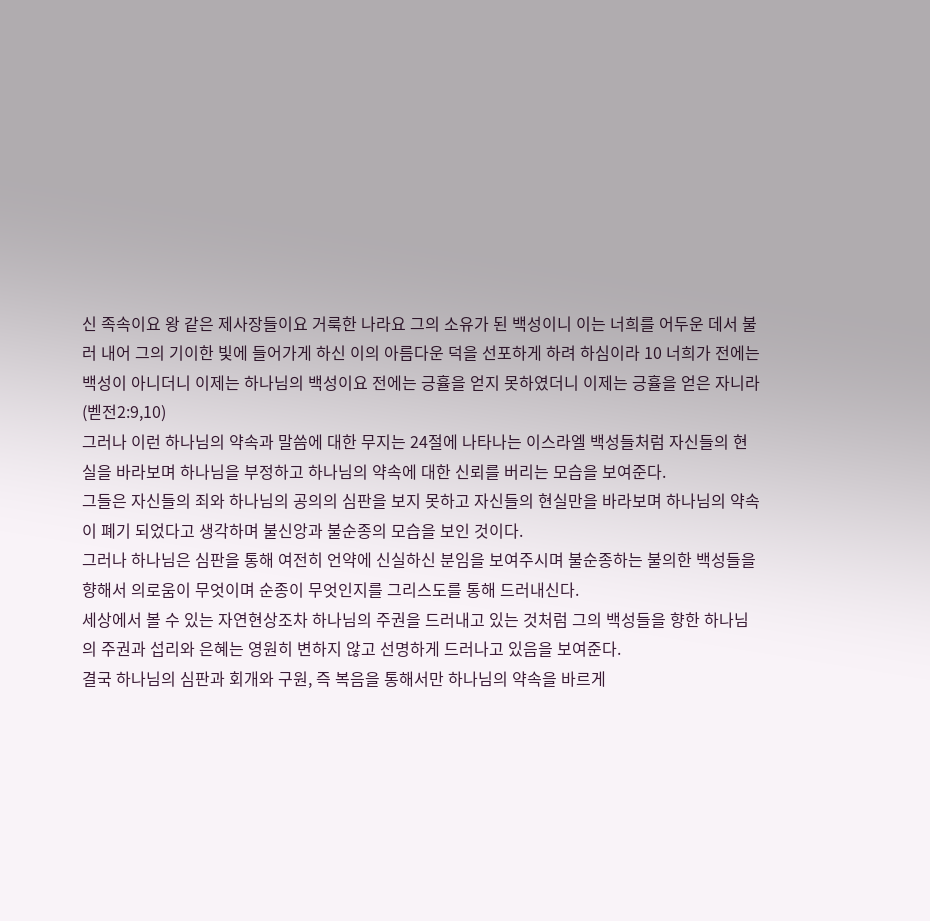신 족속이요 왕 같은 제사장들이요 거룩한 나라요 그의 소유가 된 백성이니 이는 너희를 어두운 데서 불러 내어 그의 기이한 빛에 들어가게 하신 이의 아름다운 덕을 선포하게 하려 하심이라 10 너희가 전에는 백성이 아니더니 이제는 하나님의 백성이요 전에는 긍휼을 얻지 못하였더니 이제는 긍휼을 얻은 자니라(벧전2:9,10)
그러나 이런 하나님의 약속과 말씀에 대한 무지는 24절에 나타나는 이스라엘 백성들처럼 자신들의 현실을 바라보며 하나님을 부정하고 하나님의 약속에 대한 신뢰를 버리는 모습을 보여준다.
그들은 자신들의 죄와 하나님의 공의의 심판을 보지 못하고 자신들의 현실만을 바라보며 하나님의 약속이 폐기 되었다고 생각하며 불신앙과 불순종의 모습을 보인 것이다.
그러나 하나님은 심판을 통해 여전히 언약에 신실하신 분임을 보여주시며 불순종하는 불의한 백성들을 향해서 의로움이 무엇이며 순종이 무엇인지를 그리스도를 통해 드러내신다.
세상에서 볼 수 있는 자연현상조차 하나님의 주권을 드러내고 있는 것처럼 그의 백성들을 향한 하나님의 주권과 섭리와 은혜는 영원히 변하지 않고 선명하게 드러나고 있음을 보여준다.
결국 하나님의 심판과 회개와 구원, 즉 복음을 통해서만 하나님의 약속을 바르게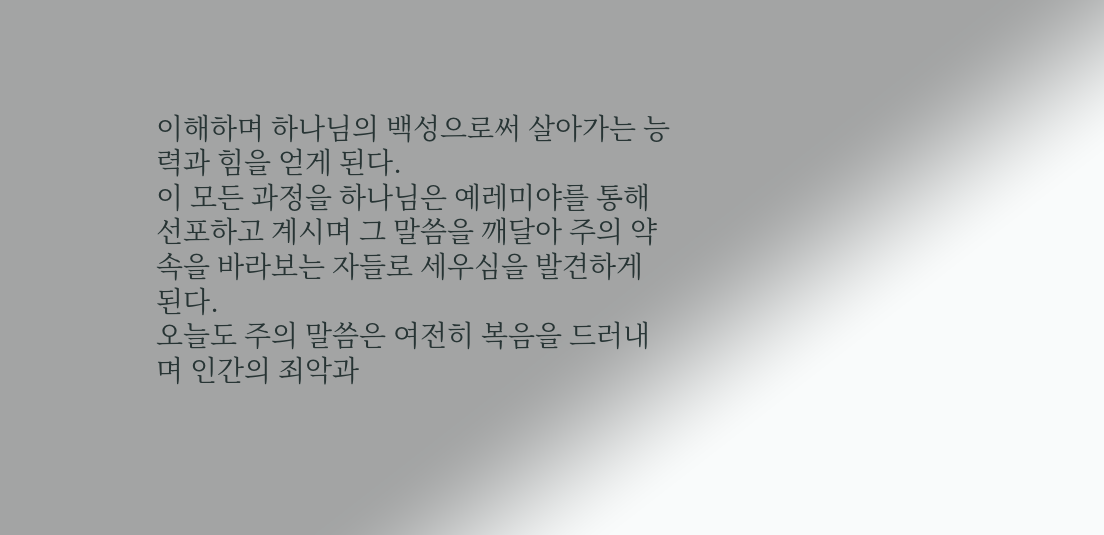이해하며 하나님의 백성으로써 살아가는 능력과 힘을 얻게 된다.
이 모든 과정을 하나님은 예레미야를 통해 선포하고 계시며 그 말씀을 깨달아 주의 약속을 바라보는 자들로 세우심을 발견하게 된다.
오늘도 주의 말씀은 여전히 복음을 드러내며 인간의 죄악과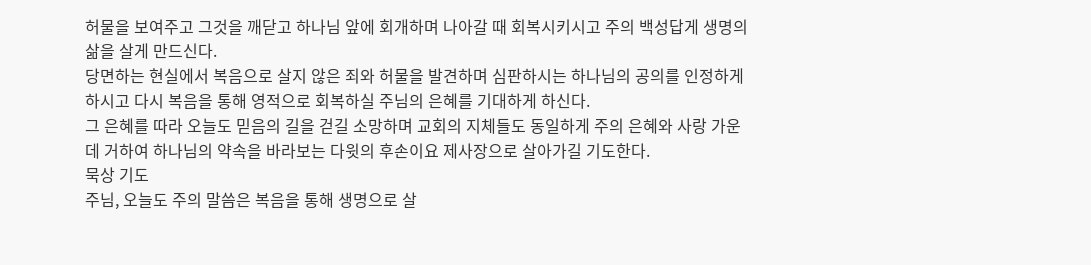허물을 보여주고 그것을 깨닫고 하나님 앞에 회개하며 나아갈 때 회복시키시고 주의 백성답게 생명의 삶을 살게 만드신다.
당면하는 현실에서 복음으로 살지 않은 죄와 허물을 발견하며 심판하시는 하나님의 공의를 인정하게 하시고 다시 복음을 통해 영적으로 회복하실 주님의 은혜를 기대하게 하신다.
그 은혜를 따라 오늘도 믿음의 길을 걷길 소망하며 교회의 지체들도 동일하게 주의 은혜와 사랑 가운데 거하여 하나님의 약속을 바라보는 다윗의 후손이요 제사장으로 살아가길 기도한다.
묵상 기도
주님, 오늘도 주의 말씀은 복음을 통해 생명으로 살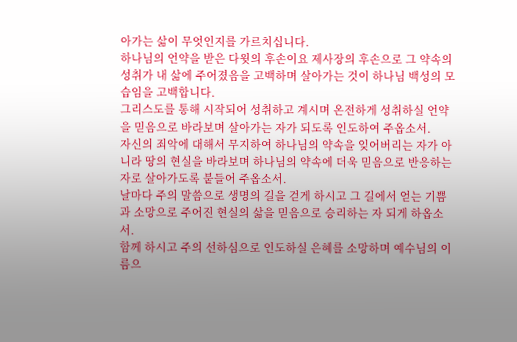아가는 삶이 무엇인지를 가르치십니다.
하나님의 언약을 받은 다윗의 후손이요 제사장의 후손으로 그 약속의 성취가 내 삶에 주어졌음을 고백하며 살아가는 것이 하나님 백성의 모습임을 고백합니다.
그리스도를 통해 시작되어 성취하고 계시며 온전하게 성취하실 언약을 믿음으로 바라보며 살아가는 자가 되도록 인도하여 주옵소서.
자신의 죄악에 대해서 무지하여 하나님의 약속을 잊어버리는 자가 아니라 땅의 현실을 바라보며 하나님의 약속에 더욱 믿음으로 반응하는 자로 살아가도록 붙들어 주옵소서.
날마다 주의 말씀으로 생명의 길을 걷게 하시고 그 길에서 얻는 기쁨과 소망으로 주어진 현실의 삶을 믿음으로 승리하는 자 되게 하옵소서.
함께 하시고 주의 선하심으로 인도하실 은혜를 소망하며 예수님의 이름으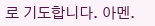로 기도합니다. 아멘.